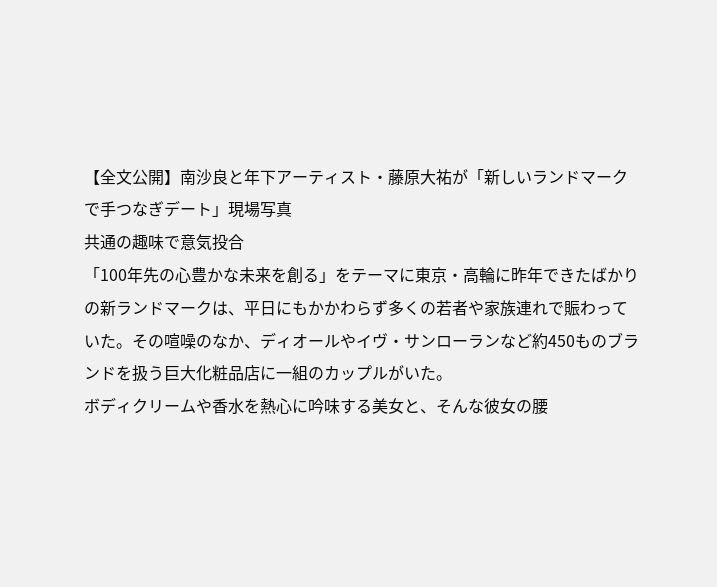【全文公開】南沙良と年下アーティスト・藤原大祐が「新しいランドマークで手つなぎデート」現場写真
共通の趣味で意気投合
「100年先の心豊かな未来を創る」をテーマに東京・高輪に昨年できたばかりの新ランドマークは、平日にもかかわらず多くの若者や家族連れで賑わっていた。その喧噪のなか、ディオールやイヴ・サンローランなど約450ものブランドを扱う巨大化粧品店に一組のカップルがいた。
ボディクリームや香水を熱心に吟味する美女と、そんな彼女の腰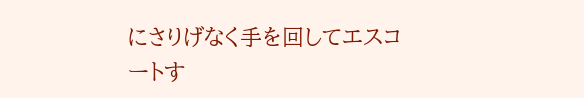にさりげなく手を回してエスコートす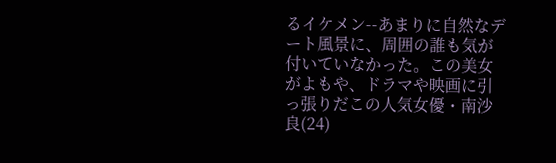るイケメン--あまりに自然なデート風景に、周囲の誰も気が付いていなかった。この美女がよもや、ドラマや映画に引っ張りだこの人気女優・南沙良(24)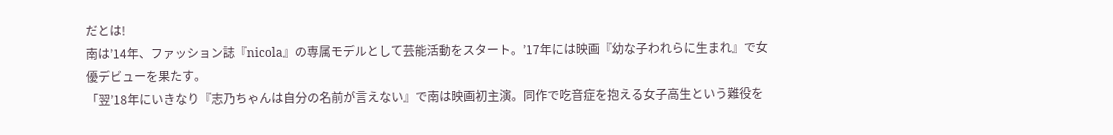だとは!
南は’14年、ファッション誌『nicola』の専属モデルとして芸能活動をスタート。’17年には映画『幼な子われらに生まれ』で女優デビューを果たす。
「翌’18年にいきなり『志乃ちゃんは自分の名前が言えない』で南は映画初主演。同作で吃音症を抱える女子高生という難役を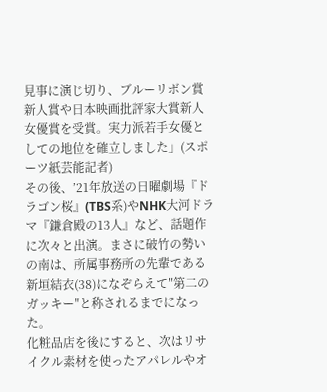見事に演じ切り、ブルーリボン賞新人賞や日本映画批評家大賞新人女優賞を受賞。実力派若手女優としての地位を確立しました」(スポーツ紙芸能記者)
その後、’21年放送の日曜劇場『ドラゴン桜』(TBS系)やNHK大河ドラマ『鎌倉殿の13人』など、話題作に次々と出演。まさに破竹の勢いの南は、所属事務所の先輩である新垣結衣(38)になぞらえて″第二のガッキー″と称されるまでになった。
化粧品店を後にすると、次はリサイクル素材を使ったアパレルやオ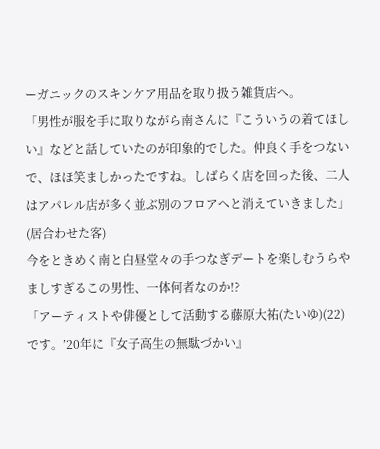ーガニックのスキンケア用品を取り扱う雑貨店へ。
「男性が服を手に取りながら南さんに『こういうの着てほしい』などと話していたのが印象的でした。仲良く手をつないで、ほほ笑ましかったですね。しばらく店を回った後、二人はアパレル店が多く並ぶ別のフロアへと消えていきました」(居合わせた客)
今をときめく南と白昼堂々の手つなぎデートを楽しむうらやましすぎるこの男性、一体何者なのか!?
「アーティストや俳優として活動する藤原大祐(たいゆ)(22)です。’20年に『女子高生の無駄づかい』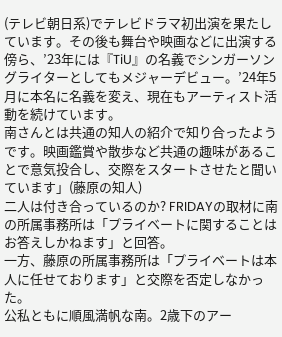(テレビ朝日系)でテレビドラマ初出演を果たしています。その後も舞台や映画などに出演する傍ら、’23年には『TiU』の名義でシンガーソングライターとしてもメジャーデビュー。’24年5月に本名に名義を変え、現在もアーティスト活動を続けています。
南さんとは共通の知人の紹介で知り合ったようです。映画鑑賞や散歩など共通の趣味があることで意気投合し、交際をスタートさせたと聞いています」(藤原の知人)
二人は付き合っているのか? FRIDAYの取材に南の所属事務所は「プライベートに関することはお答えしかねます」と回答。
一方、藤原の所属事務所は「プライベートは本人に任せております」と交際を否定しなかった。
公私ともに順風満帆な南。2歳下のアー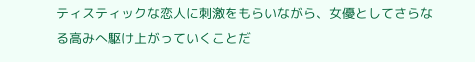ティスティックな恋人に刺激をもらいながら、女優としてさらなる高みへ駆け上がっていくことだ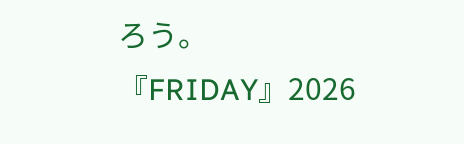ろう。
『FRIDAY』2026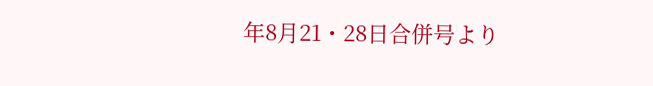年8月21・28日合併号より